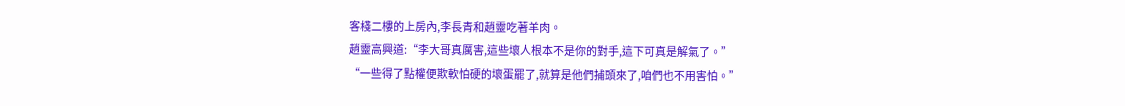客棧二樓的上房內,李長青和趙靈吃著羊肉。
趙靈高興道:“李大哥真厲害,這些壞人根本不是你的對手,這下可真是解氣了。”
“一些得了點權便欺軟怕硬的壞蛋罷了,就算是他們捕頭來了,咱們也不用害怕。”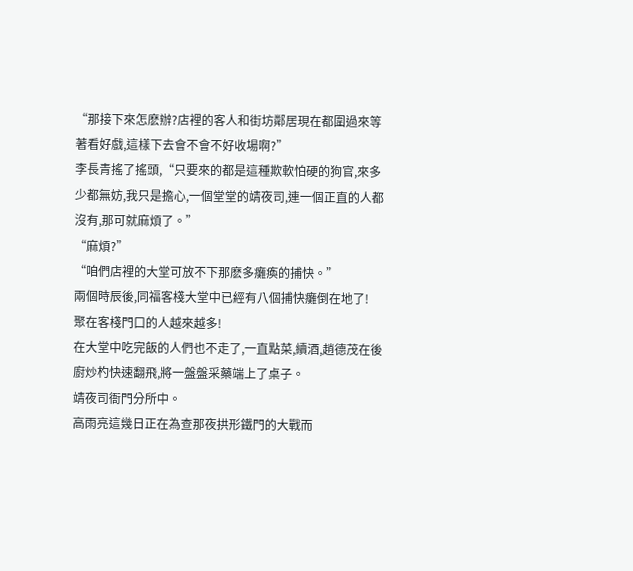“那接下來怎麽辦?店裡的客人和街坊鄰居現在都圍過來等著看好戲,這樣下去會不會不好收場啊?”
李長青搖了搖頭,“只要來的都是這種欺軟怕硬的狗官,來多少都無妨,我只是擔心,一個堂堂的靖夜司,連一個正直的人都沒有,那可就麻煩了。”
“麻煩?”
“咱們店裡的大堂可放不下那麽多癱瘓的捕快。”
兩個時辰後,同福客棧大堂中已經有八個捕快癱倒在地了!
聚在客棧門口的人越來越多!
在大堂中吃完飯的人們也不走了,一直點菜,續酒,趙德茂在後廚炒杓快速翻飛,將一盤盤采藥端上了桌子。
靖夜司衙門分所中。
高雨亮這幾日正在為查那夜拱形鐵門的大戰而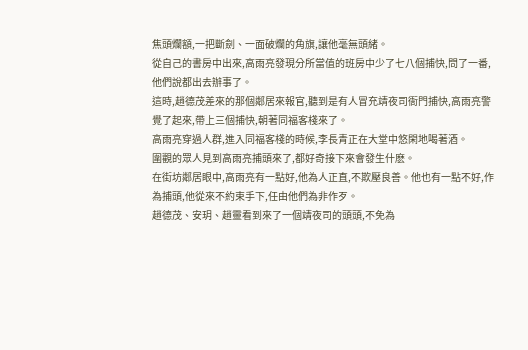焦頭爛額,一把斷劍、一面破爛的角旗,讓他毫無頭緒。
從自己的書房中出來,高雨亮發現分所當值的班房中少了七八個捕快,問了一番,他們說都出去辦事了。
這時,趙德茂差來的那個鄰居來報官,聽到是有人冒充靖夜司衙門捕快,高雨亮警覺了起來,帶上三個捕快,朝著同福客棧來了。
高雨亮穿過人群,進入同福客棧的時候,李長青正在大堂中悠閑地喝著酒。
圍觀的眾人見到高雨亮捕頭來了,都好奇接下來會發生什麽。
在街坊鄰居眼中,高雨亮有一點好,他為人正直,不欺壓良善。他也有一點不好,作為捕頭,他從來不約束手下,任由他們為非作歹。
趙德茂、安玥、趙靈看到來了一個靖夜司的頭頭,不免為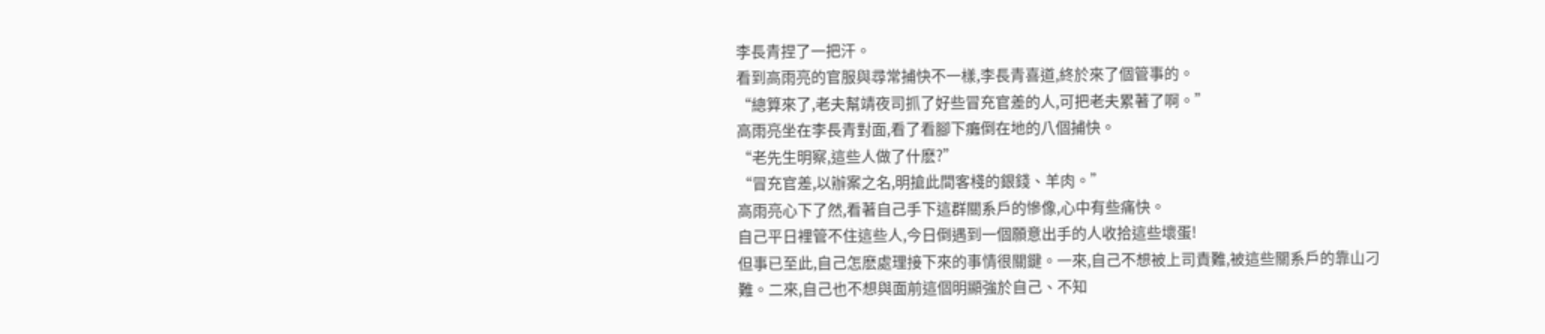李長青捏了一把汗。
看到高雨亮的官服與尋常捕快不一樣,李長青喜道,終於來了個管事的。
“總算來了,老夫幫靖夜司抓了好些冒充官差的人,可把老夫累著了啊。”
高雨亮坐在李長青對面,看了看腳下癱倒在地的八個捕快。
“老先生明察,這些人做了什麽?”
“冒充官差,以辦案之名,明搶此間客棧的銀錢、羊肉。”
高雨亮心下了然,看著自己手下這群關系戶的慘像,心中有些痛快。
自己平日裡管不住這些人,今日倒遇到一個願意出手的人收拾這些壞蛋!
但事已至此,自己怎麽處理接下來的事情很關鍵。一來,自己不想被上司責難,被這些關系戶的靠山刁難。二來,自己也不想與面前這個明顯強於自己、不知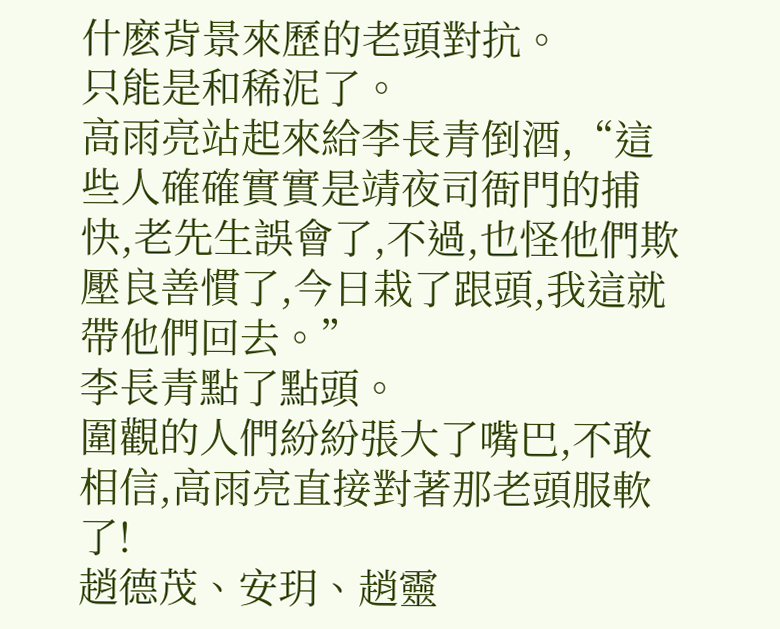什麽背景來歷的老頭對抗。
只能是和稀泥了。
高雨亮站起來給李長青倒酒,“這些人確確實實是靖夜司衙門的捕快,老先生誤會了,不過,也怪他們欺壓良善慣了,今日栽了跟頭,我這就帶他們回去。”
李長青點了點頭。
圍觀的人們紛紛張大了嘴巴,不敢相信,高雨亮直接對著那老頭服軟了!
趙德茂、安玥、趙靈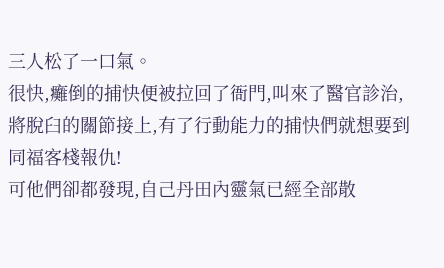三人松了一口氣。
很快,癱倒的捕快便被拉回了衙門,叫來了醫官診治,將脫臼的關節接上,有了行動能力的捕快們就想要到同福客棧報仇!
可他們卻都發現,自己丹田內靈氣已經全部散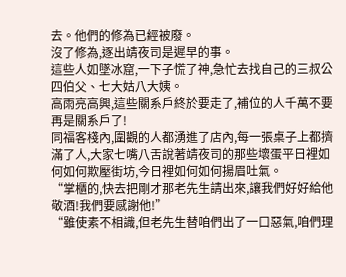去。他們的修為已經被廢。
沒了修為,逐出靖夜司是遲早的事。
這些人如墜冰窟,一下子慌了神,急忙去找自己的三叔公四伯父、七大姑八大姨。
高雨亮高興,這些關系戶終於要走了,補位的人千萬不要再是關系戶了!
同福客棧內,圍觀的人都湧進了店內,每一張桌子上都擠滿了人,大家七嘴八舌說著靖夜司的那些壞蛋平日裡如何如何欺壓街坊,今日裡如何如何揚眉吐氣。
“掌櫃的,快去把剛才那老先生請出來,讓我們好好給他敬酒!我們要感謝他!”
“雖使素不相識,但老先生替咱們出了一口惡氣,咱們理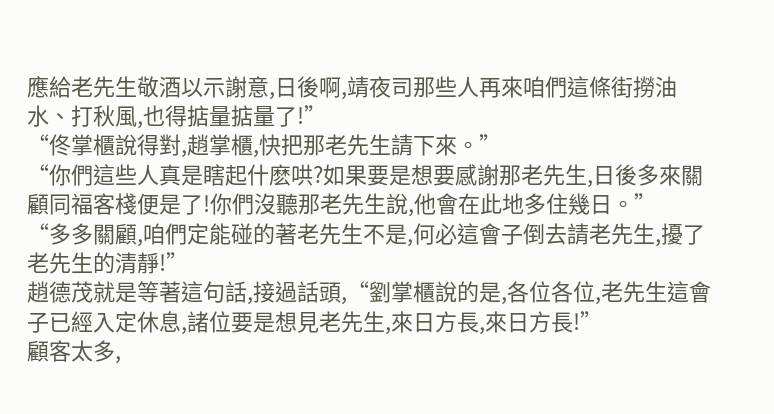應給老先生敬酒以示謝意,日後啊,靖夜司那些人再來咱們這條街撈油水、打秋風,也得掂量掂量了!”
“佟掌櫃說得對,趙掌櫃,快把那老先生請下來。”
“你們這些人真是瞎起什麽哄?如果要是想要感謝那老先生,日後多來關顧同福客棧便是了!你們沒聽那老先生說,他會在此地多住幾日。”
“多多關顧,咱們定能碰的著老先生不是,何必這會子倒去請老先生,擾了老先生的清靜!”
趙德茂就是等著這句話,接過話頭,“劉掌櫃說的是,各位各位,老先生這會子已經入定休息,諸位要是想見老先生,來日方長,來日方長!”
顧客太多,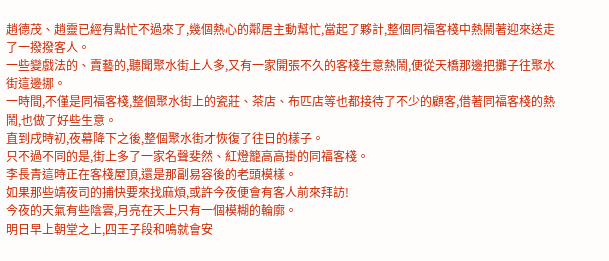趙德茂、趙靈已經有點忙不過來了,幾個熱心的鄰居主動幫忙,當起了夥計,整個同福客棧中熱鬧著迎來送走了一撥撥客人。
一些變戲法的、賣藝的,聽聞聚水街上人多,又有一家開張不久的客棧生意熱鬧,便從天橋那邊把攤子往聚水街這邊挪。
一時間,不僅是同福客棧,整個聚水街上的瓷莊、茶店、布匹店等也都接待了不少的顧客,借著同福客棧的熱鬧,也做了好些生意。
直到戌時初,夜幕降下之後,整個聚水街才恢復了往日的樣子。
只不過不同的是,街上多了一家名聲斐然、紅燈籠高高掛的同福客棧。
李長青這時正在客棧屋頂,還是那副易容後的老頭模樣。
如果那些靖夜司的捕快要來找麻煩,或許今夜便會有客人前來拜訪!
今夜的天氣有些陰雲,月亮在天上只有一個模糊的輪廓。
明日早上朝堂之上,四王子段和鳴就會安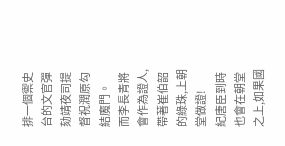排一個禦史台的文官彈劾靖夜司提督祝潤原勾結魔門。
而李長青將會作為證人,帶著崔伯韶的綠珠,上朝堂做證!
紀唐臣到時也會在朝堂之上,如果國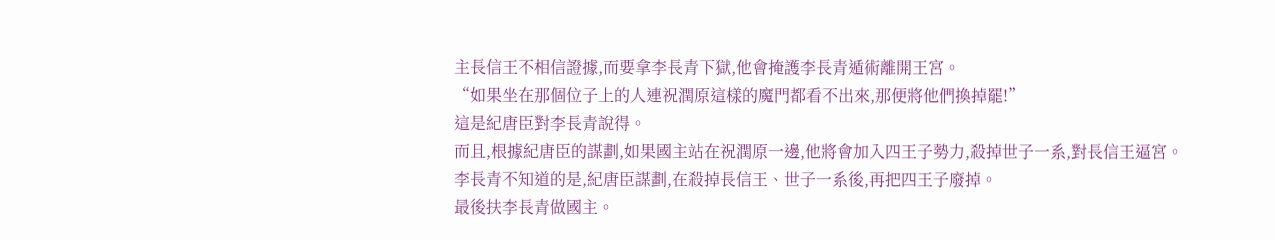主長信王不相信證據,而要拿李長青下獄,他會掩護李長青遁術離開王宮。
“如果坐在那個位子上的人連祝潤原這樣的魔門都看不出來,那便將他們換掉罷!”
這是紀唐臣對李長青說得。
而且,根據紀唐臣的謀劃,如果國主站在祝潤原一邊,他將會加入四王子勢力,殺掉世子一系,對長信王逼宮。
李長青不知道的是,紀唐臣謀劃,在殺掉長信王、世子一系後,再把四王子廢掉。
最後扶李長青做國主。